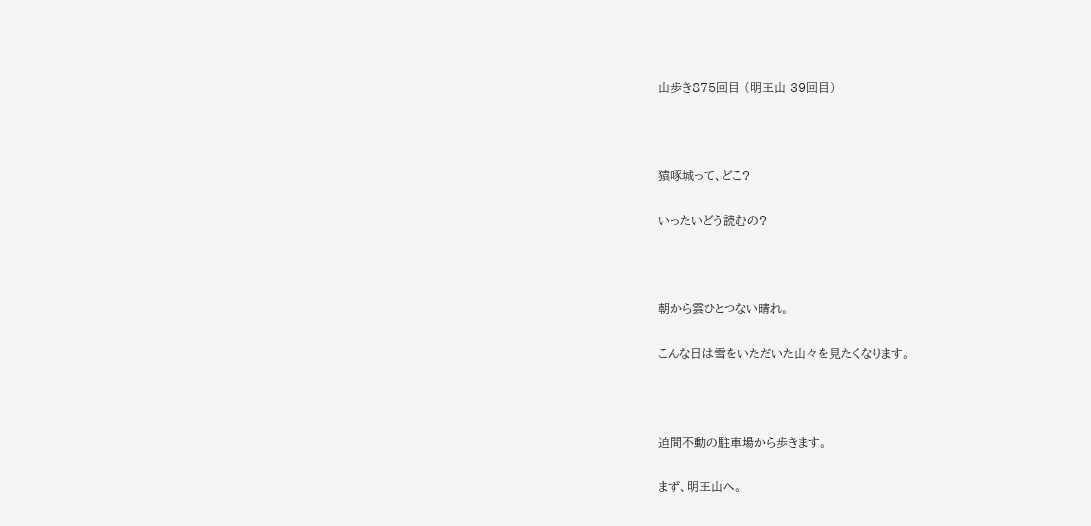山歩き875回目 (明王山 39回目)



猿啄城って、どこ?

いったいどう読むの?



朝から雲ひとつない晴れ。

こんな日は雪をいただいた山々を見たくなります。



迫間不動の駐車場から歩きます。

まず、明王山へ。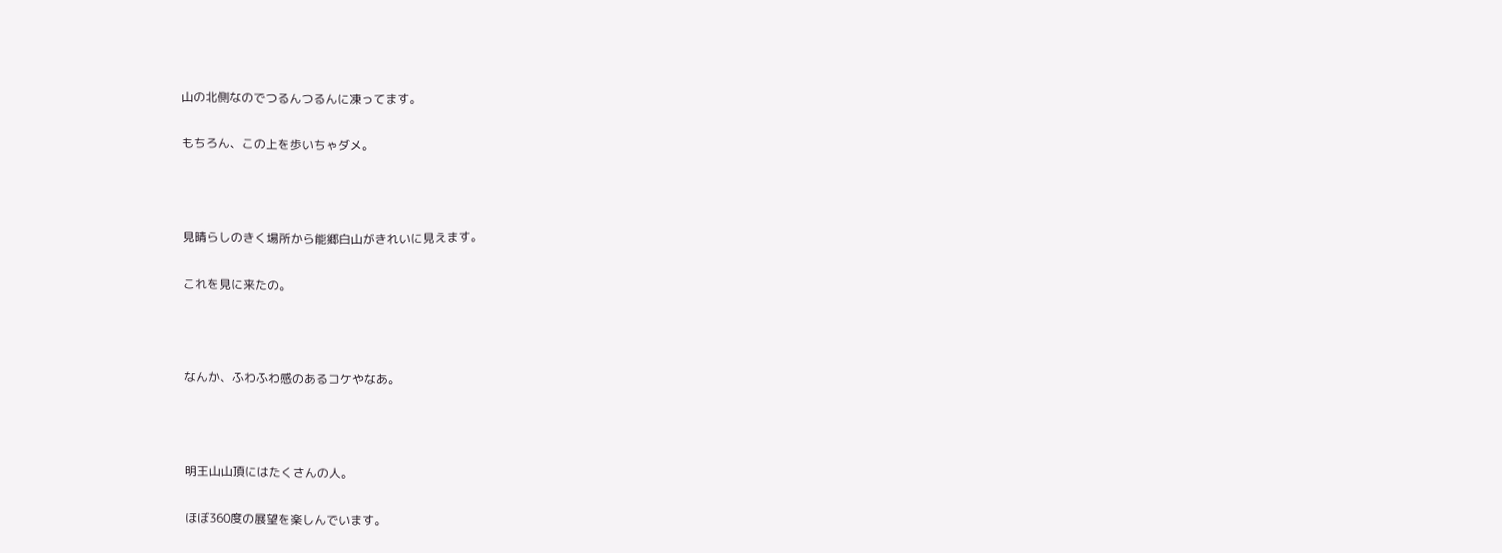山の北側なのでつるんつるんに凍ってます。

もちろん、この上を歩いちゃダメ。



見晴らしのきく場所から能郷白山がきれいに見えます。

これを見に来たの。



なんか、ふわふわ感のあるコケやなあ。



明王山山頂にはたくさんの人。

ほぼ360度の展望を楽しんでいます。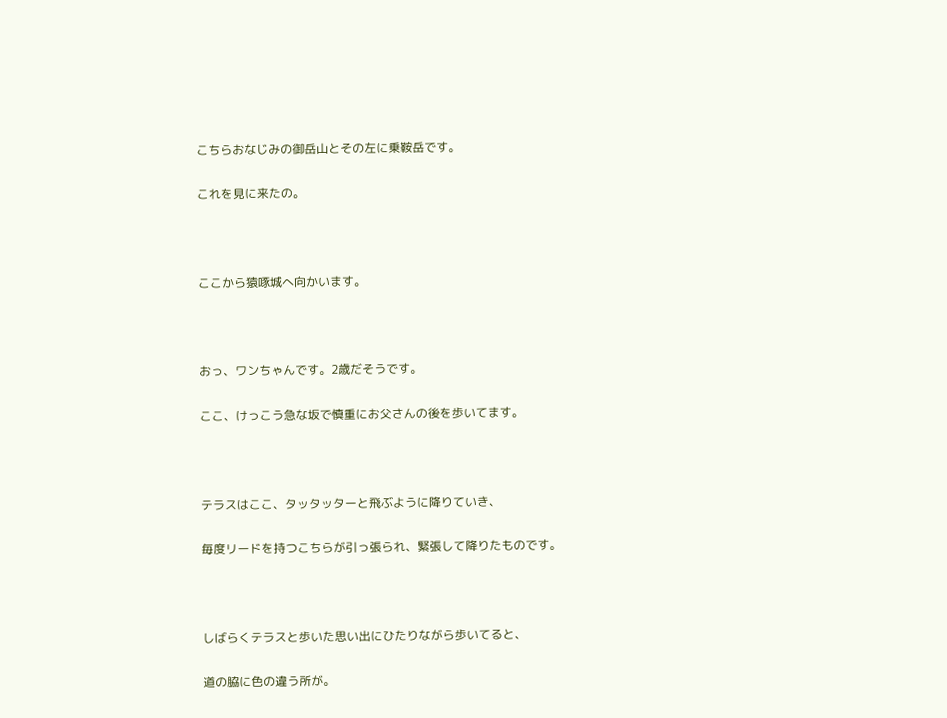こちらおなじみの御岳山とその左に乗鞍岳です。

これを見に来たの。



ここから猿啄城へ向かいます。



おっ、ワンちゃんです。2歳だそうです。

ここ、けっこう急な坂で慎重にお父さんの後を歩いてます。



テラスはここ、タッタッターと飛ぶように降りていき、

毎度リードを持つこちらが引っ張られ、緊張して降りたものです。



しばらくテラスと歩いた思い出にひたりながら歩いてると、

道の脇に色の違う所が。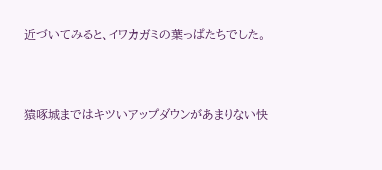近づいてみると、イワカガミの葉っぱたちでした。



猿啄城まではキツいアップダウンがあまりない快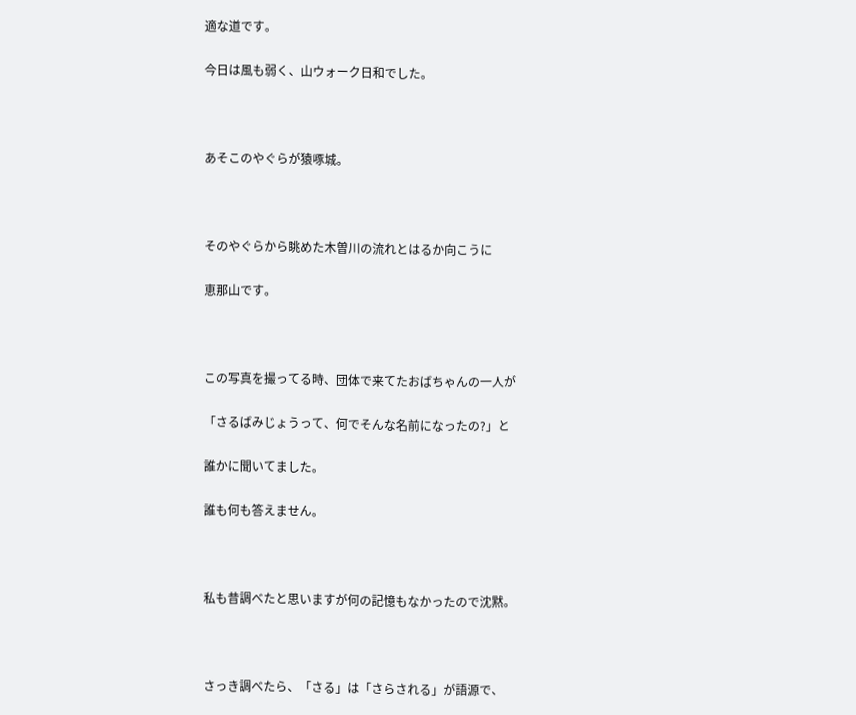適な道です。

今日は風も弱く、山ウォーク日和でした。



あそこのやぐらが猿啄城。



そのやぐらから眺めた木曽川の流れとはるか向こうに

恵那山です。



この写真を撮ってる時、団体で来てたおばちゃんの一人が

「さるばみじょうって、何でそんな名前になったの?」と

誰かに聞いてました。

誰も何も答えません。



私も昔調べたと思いますが何の記憶もなかったので沈黙。



さっき調べたら、「さる」は「さらされる」が語源で、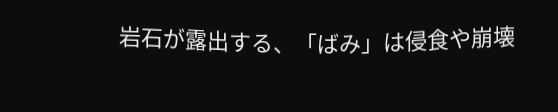岩石が露出する、「ばみ」は侵食や崩壊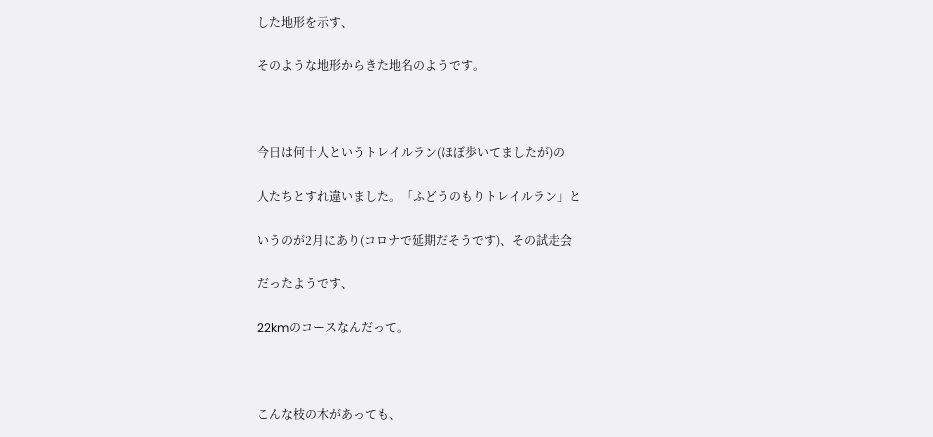した地形を示す、

そのような地形からきた地名のようです。



今日は何十人というトレイルラン(ほぼ歩いてましたが)の

人たちとすれ違いました。「ふどうのもりトレイルラン」と

いうのが2月にあり(コロナで延期だそうです)、その試走会

だったようです、

22kmのコースなんだって。



こんな枝の木があっても、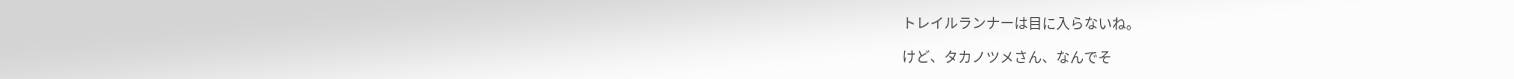トレイルランナーは目に入らないね。

けど、タカノツメさん、なんでそ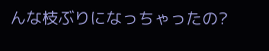んな枝ぶりになっちゃったの?